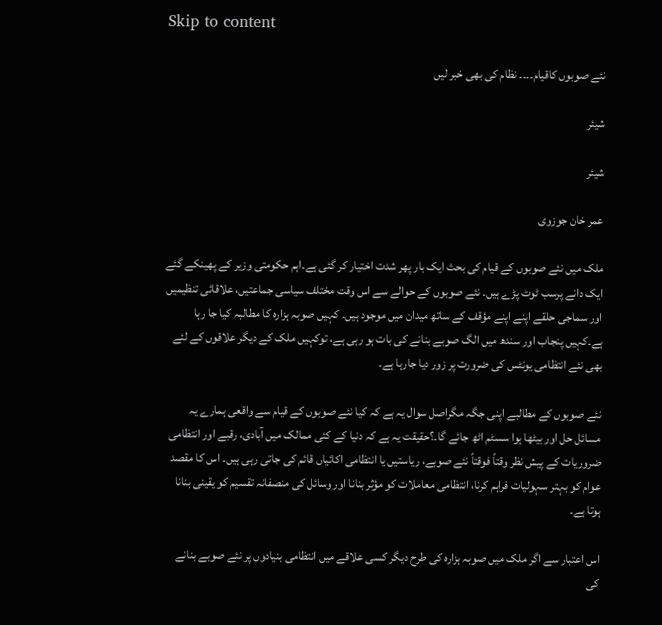Skip to content

نئے صوبوں کاقیام۔۔۔۔ نظام کی بھی خبر لیں

شیئر

شیئر

عمر خان جوزوی

ملک میں نئے صوبوں کے قیام کی بحث ایک بار پھر شدت اختیار کر گئی ہے۔اہم حکومتی وزیر کے پھینکے گئے ایک دانے پرسب ٹوٹ پڑے ہیں۔ نئے صوبوں کے حوالے سے اس وقت مختلف سیاسی جماعتیں، علاقائی تنظیمیں اور سماجی حلقے اپنے اپنے مؤقف کے ساتھ میدان میں موجود ہیں۔ کہیں صوبہ ہزارہ کا مطالبہ کیا جا رہا ہے۔کہیں پنجاب اور سندھ میں الگ صوبے بنانے کی بات ہو رہی ہے، توکہیں ملک کے دیگر علاقوں کے لئے بھی نئے انتظامی یونٹس کی ضرورت پر زور دیا جارہا ہے۔

نئے صوبوں کے مطالبے اپنی جگہ مگراصل سوال یہ ہے کہ کیا نئے صوبوں کے قیام سے واقعی ہمارے یہ مسائل حل اور بیٹھا ہوا سسٹم اٹھ جائے گا۔؟حقیقت یہ ہے کہ دنیا کے کئی ممالک میں آبادی، رقبے اور انتظامی ضروریات کے پیش نظر وقتاً فوقتاً نئے صوبے، ریاستیں یا انتظامی اکائیاں قائم کی جاتی رہی ہیں۔ اس کا مقصد عوام کو بہتر سہولیات فراہم کرنا، انتظامی معاملات کو مؤثر بنانا اور وسائل کی منصفانہ تقسیم کو یقینی بنانا ہوتا ہے۔

اس اعتبار سے اگر ملک میں صوبہ ہزارہ کی طرح دیگر کسی علاقے میں انتظامی بنیادوں پر نئے صوبے بنانے کی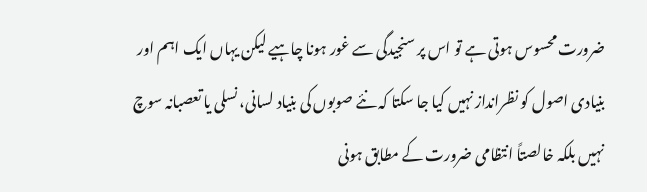ضرورت محسوس ہوتی ہے تو اس پر سنجیدگی سے غور ہونا چاہیے لیکن یہاں ایک اہم اور بنیادی اصول کو نظرانداز نہیں کیا جا سکتا کہ نئے صوبوں کی بنیاد لسانی، نسلی یا تعصبانہ سوچ نہیں بلکہ خالصتاً انتظامی ضرورت کے مطابق ہونی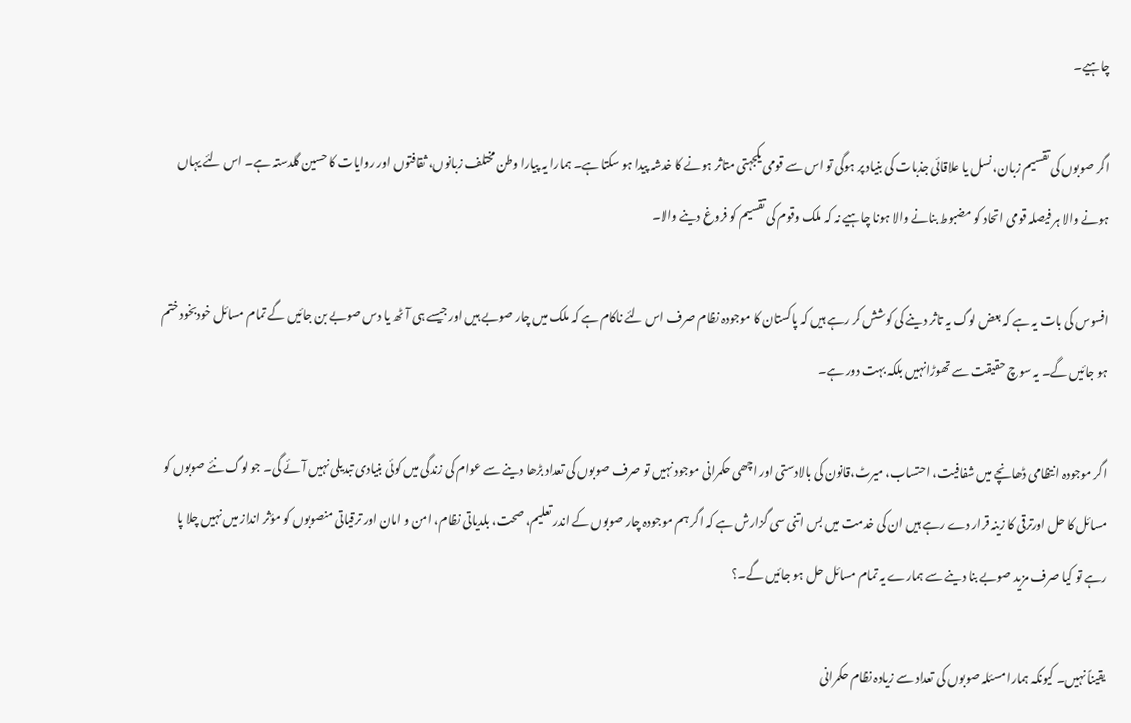چاہیے۔

اگر صوبوں کی تقسیم زبان، نسل یا علاقائی جذبات کی بنیاد پر ہوگی تو اس سے قومی یکجہتی متاثر ہونے کا خدشہ پیدا ہو سکتا ہے۔ ہمارا یہ پیارا وطن مختلف زبانوں، ثقافتوں اور روایات کا حسین گلدستہ ہے۔ اس لئے یہاں ہونے والا ہر فیصلہ قومی اتحاد کو مضبوط بنانے والا ہونا چاہیے نہ کہ ملک وقوم کی تقسیم کو فروغ دینے والا۔

افسوس کی بات یہ ہے کہ بعض لوگ یہ تاثر دینے کی کوشش کر رہے ہیں کہ پاکستان کا موجودہ نظام صرف اس لئے ناکام ہے کہ ملک میں چار صوبے ہیں اور جیسے ہی آٹھ یا دس صوبے بن جائیں گے تمام مسائل خودبخود ختم ہو جائیں گے۔ یہ سوچ حقیقت سے تھوڑانہیں بلکہ بہت دور ہے۔

اگر موجودہ انتظامی ڈھانچے میں شفافیت، احتساب، میرٹ،قانون کی بالادستی اور اچھی حکمرانی موجود نہیں تو صرف صوبوں کی تعداد بڑھا دینے سے عوام کی زندگی میں کوئی بنیادی تبدیلی نہیں آئے گی۔ جو لوگ نئے صوبوں کو مسائل کا حل اورترقی کا زینہ قرار دے رہے ہیں ان کی خدمت میں بس اتنی سی گزارش ہے کہ اگر ہم موجودہ چار صوبوں کے اندر تعلیم، صحت، بلدیاتی نظام، امن و امان اور ترقیاتی منصوبوں کو مؤثر انداز میں نہیں چلا پا رہے تو کیا صرف مزید صوبے بنا دینے سے ہمارے یہ تمام مسائل حل ہو جائیں گے۔؟

یقیناً نہیں۔ کیونکہ ہمارا مسئلہ صوبوں کی تعداد سے زیادہ نظام حکمرانی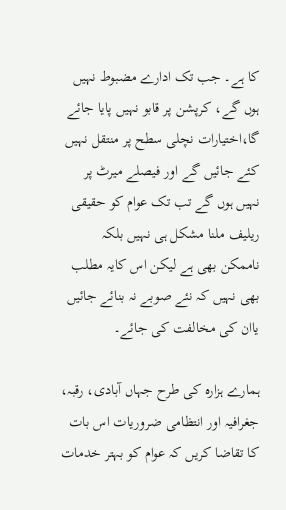کا ہے۔ جب تک ادارے مضبوط نہیں ہوں گے، کرپشن پر قابو نہیں پایا جائے گا،اختیارات نچلی سطح پر منتقل نہیں کئے جائیں گے اور فیصلے میرٹ پر نہیں ہوں گے تب تک عوام کو حقیقی ریلیف ملنا مشکل ہی نہیں بلکہ ناممکن بھی ہے لیکن اس کایہ مطلب بھی نہیں کہ نئے صوبے نہ بنائے جائیں یاان کی مخالفت کی جائے۔

ہمارے ہزارہ کی طرح جہاں آبادی، رقبہ، جغرافیہ اور انتظامی ضروریات اس بات کا تقاضا کریں کہ عوام کو بہتر خدمات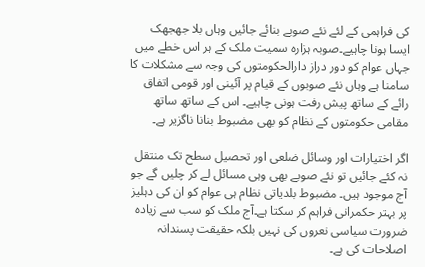کی فراہمی کے لئے نئے صوبے بنائے جائیں وہاں بلا جھجھک ایسا ہونا چاہیے۔صوبہ ہزارہ سمیت ملک کے ہر اس خطے میں جہاں عوام کو دور دراز دارالحکومتوں کی وجہ سے مشکلات کا سامنا ہے وہاں نئے صوبوں کے قیام پر آئینی اور قومی اتفاق رائے کے ساتھ پیش رفت ہونی چاہیے۔ اس کے ساتھ ساتھ مقامی حکومتوں کے نظام کو بھی مضبوط بنانا ناگزیر ہے۔

اگر اختیارات اور وسائل ضلعی اور تحصیل سطح تک منتقل نہ کئے جائیں تو نئے صوبے بھی وہی مسائل لے کر چلیں گے جو آج موجود ہیں۔ مضبوط بلدیاتی نظام ہی عوام کو ان کی دہلیز پر بہتر حکمرانی فراہم کر سکتا ہے۔آج ملک کو سب سے زیادہ ضرورت سیاسی نعروں کی نہیں بلکہ حقیقت پسندانہ اصلاحات کی ہے۔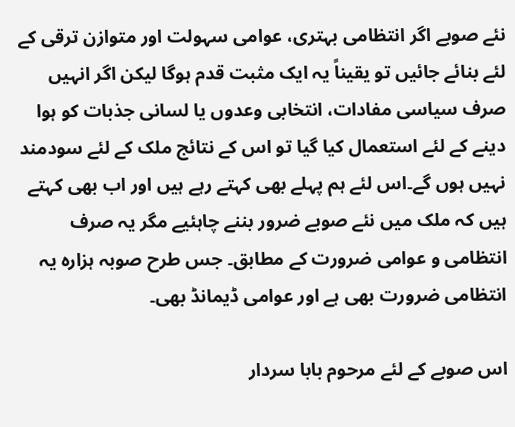نئے صوبے اگر انتظامی بہتری، عوامی سہولت اور متوازن ترقی کے لئے بنائے جائیں تو یقیناً یہ ایک مثبت قدم ہوگا لیکن اگر انہیں صرف سیاسی مفادات، انتخابی وعدوں یا لسانی جذبات کو ہوا دینے کے لئے استعمال کیا گیا تو اس کے نتائج ملک کے لئے سودمند نہیں ہوں گے۔اس لئے ہم پہلے بھی کہتے رہے ہیں اور اب بھی کہتے ہیں کہ ملک میں نئے صوبے ضرور بننے چاہئیے مگر یہ صرف انتظامی و عوامی ضرورت کے مطابق۔ جس طرح صوبہ ہزارہ یہ انتظامی ضرورت بھی ہے اور عوامی ڈیمانڈ بھی۔

اس صوبے کے لئے مرحوم بابا سردار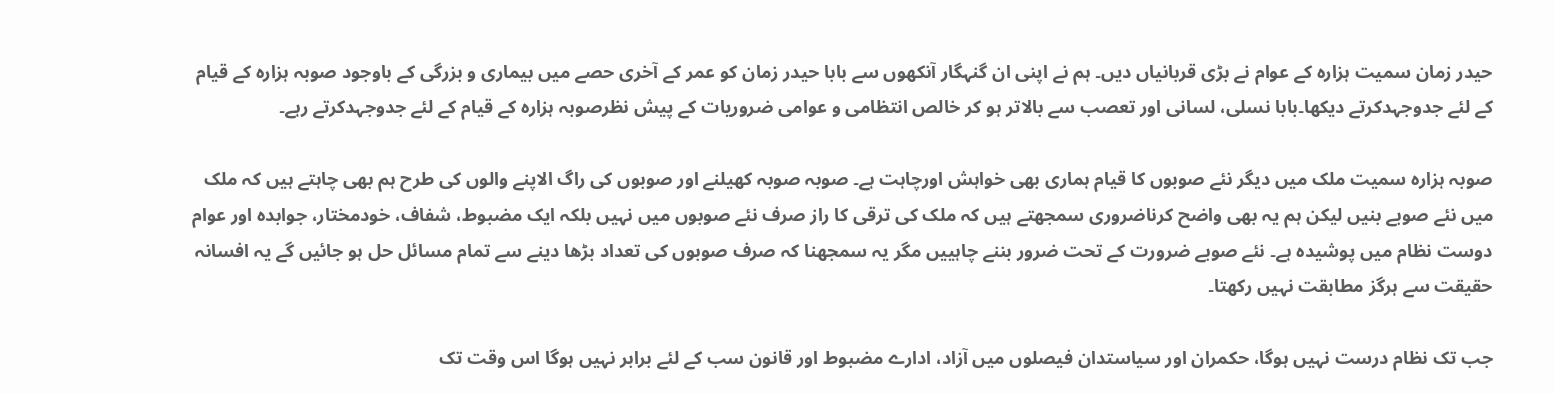حیدر زمان سمیت ہزارہ کے عوام نے بڑی قربانیاں دیں۔ ہم نے اپنی ان گنہگار آنکھوں سے بابا حیدر زمان کو عمر کے آخری حصے میں بیماری و بزرگی کے باوجود صوبہ ہزارہ کے قیام کے لئے جدوجہدکرتے دیکھا۔بابا نسلی، لسانی اور تعصب سے بالاتر ہو کر خالص انتظامی و عوامی ضروریات کے پیش نظرصوبہ ہزارہ کے قیام کے لئے جدوجہدکرتے رہے۔

صوبہ ہزارہ سمیت ملک میں دیگر نئے صوبوں کا قیام ہماری بھی خواہش اورچاہت ہے۔ صوبہ صوبہ کھیلنے اور صوبوں کی راگ الاپنے والوں کی طرح ہم بھی چاہتے ہیں کہ ملک میں نئے صوبے بنیں لیکن ہم یہ بھی واضح کرناضروری سمجھتے ہیں کہ ملک کی ترقی کا راز صرف نئے صوبوں میں نہیں بلکہ ایک مضبوط، شفاف، خودمختار، جوابدہ اور عوام دوست نظام میں پوشیدہ ہے۔ نئے صوبے ضرورت کے تحت ضرور بننے چاہییں مگر یہ سمجھنا کہ صرف صوبوں کی تعداد بڑھا دینے سے تمام مسائل حل ہو جائیں گے یہ افسانہ حقیقت سے ہرگز مطابقت نہیں رکھتا۔

جب تک نظام درست نہیں ہوگا، حکمران اور سیاستدان فیصلوں میں آزاد، ادارے مضبوط اور قانون سب کے لئے برابر نہیں ہوگا اس وقت تک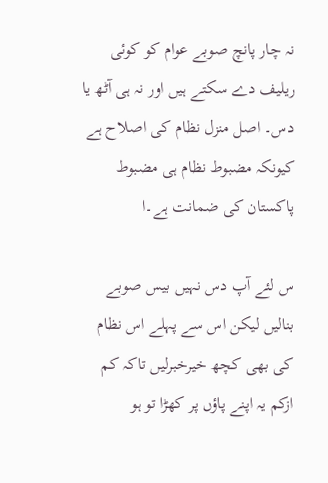نہ چار پانچ صوبے عوام کو کوئی ریلیف دے سکتے ہیں اور نہ ہی آٹھ یا دس۔ اصل منزل نظام کی اصلاح ہے کیونکہ مضبوط نظام ہی مضبوط پاکستان کی ضمانت ہے۔ا

س لئے آپ دس نہیں بیس صوبے بنالیں لیکن اس سے پہلے اس نظام کی بھی کچھ خیرخبرلیں تاکہ کم ازکم یہ اپنے پاؤں پر کھڑا تو ہو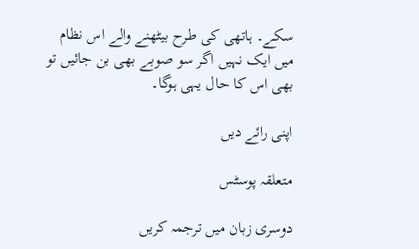سکے۔ ہاتھی کی طرح بیٹھنے والے اس نظام میں ایک نہیں اگر سو صوبے بھی بن جائیں تو بھی اس کا حال یہی ہوگا۔

اپنی رائے دیں

متعلقہ پوسٹس

دوسری زبان میں ترجمہ کریں